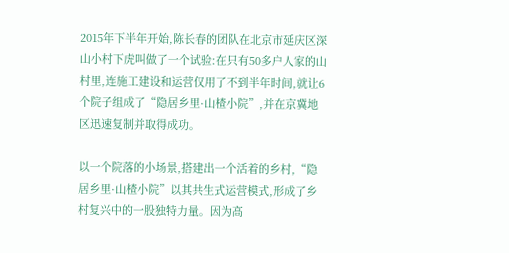2015年下半年开始,陈长春的团队在北京市延庆区深山小村下虎叫做了一个试验:在只有50多户人家的山村里,连施工建设和运营仅用了不到半年时间,就让6个院子组成了“隐居乡里·山楂小院”,并在京冀地区迅速复制并取得成功。

以一个院落的小场景,搭建出一个活着的乡村,“隐居乡里·山楂小院”以其共生式运营模式,形成了乡村复兴中的一股独特力量。因为高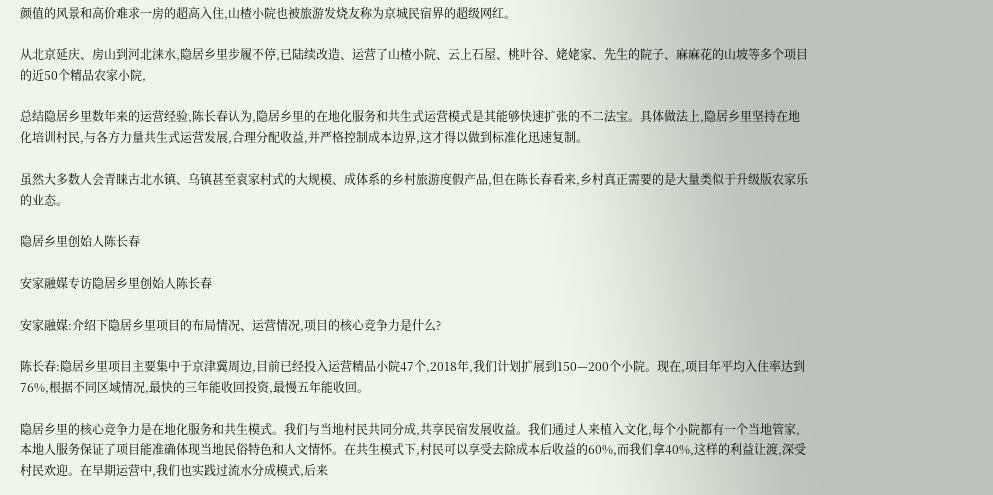颜值的风景和高价难求一房的超高入住,山楂小院也被旅游发烧友称为京城民宿界的超级网红。

从北京延庆、房山到河北涞水,隐居乡里步履不停,已陆续改造、运营了山楂小院、云上石屋、桃叶谷、姥姥家、先生的院子、麻麻花的山坡等多个项目的近50个精品农家小院,

总结隐居乡里数年来的运营经验,陈长春认为,隐居乡里的在地化服务和共生式运营模式是其能够快速扩张的不二法宝。具体做法上,隐居乡里坚持在地化培训村民,与各方力量共生式运营发展,合理分配收益,并严格控制成本边界,这才得以做到标准化迅速复制。

虽然大多数人会青睐古北水镇、乌镇甚至袁家村式的大规模、成体系的乡村旅游度假产品,但在陈长春看来,乡村真正需要的是大量类似于升级版农家乐的业态。

隐居乡里创始人陈长春

安家融媒专访隐居乡里创始人陈长春

安家融媒:介绍下隐居乡里项目的布局情况、运营情况,项目的核心竞争力是什么?

陈长春:隐居乡里项目主要集中于京津冀周边,目前已经投入运营精品小院47个,2018年,我们计划扩展到150—200个小院。现在,项目年平均入住率达到76%,根据不同区域情况,最快的三年能收回投资,最慢五年能收回。

隐居乡里的核心竞争力是在地化服务和共生模式。我们与当地村民共同分成,共享民宿发展收益。我们通过人来植入文化,每个小院都有一个当地管家,本地人服务保证了项目能准确体现当地民俗特色和人文情怀。在共生模式下,村民可以享受去除成本后收益的60%,而我们拿40%,这样的利益让渡,深受村民欢迎。在早期运营中,我们也实践过流水分成模式,后来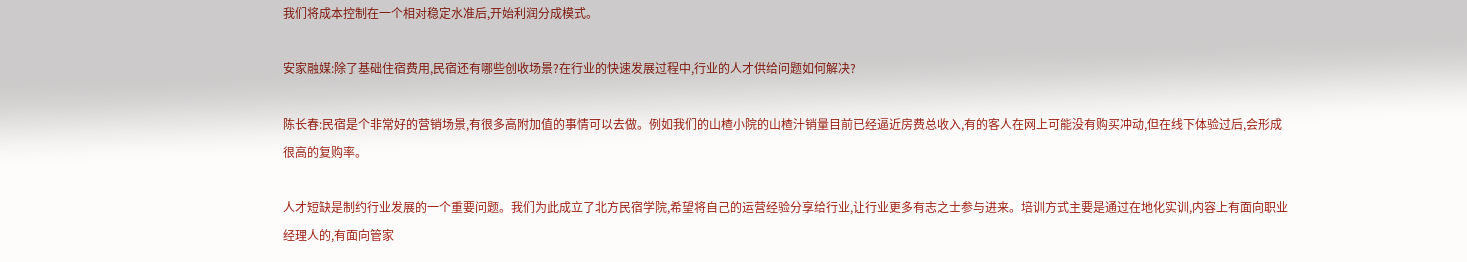我们将成本控制在一个相对稳定水准后,开始利润分成模式。

安家融媒:除了基础住宿费用,民宿还有哪些创收场景?在行业的快速发展过程中,行业的人才供给问题如何解决?

陈长春:民宿是个非常好的营销场景,有很多高附加值的事情可以去做。例如我们的山楂小院的山楂汁销量目前已经逼近房费总收入,有的客人在网上可能没有购买冲动,但在线下体验过后,会形成很高的复购率。

人才短缺是制约行业发展的一个重要问题。我们为此成立了北方民宿学院,希望将自己的运营经验分享给行业,让行业更多有志之士参与进来。培训方式主要是通过在地化实训,内容上有面向职业经理人的,有面向管家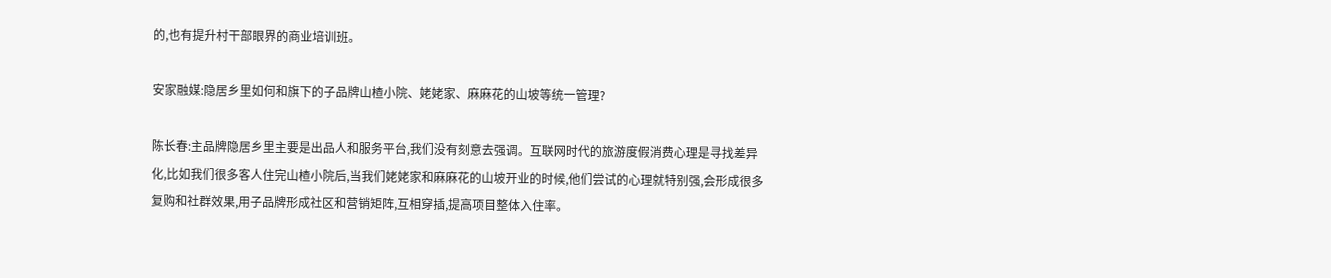的,也有提升村干部眼界的商业培训班。

安家融媒:隐居乡里如何和旗下的子品牌山楂小院、姥姥家、麻麻花的山坡等统一管理?

陈长春:主品牌隐居乡里主要是出品人和服务平台,我们没有刻意去强调。互联网时代的旅游度假消费心理是寻找差异化,比如我们很多客人住完山楂小院后,当我们姥姥家和麻麻花的山坡开业的时候,他们尝试的心理就特别强,会形成很多复购和社群效果,用子品牌形成社区和营销矩阵,互相穿插,提高项目整体入住率。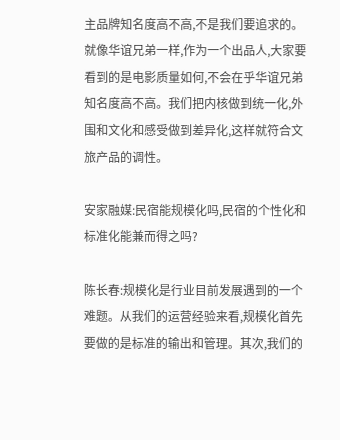主品牌知名度高不高,不是我们要追求的。就像华谊兄弟一样,作为一个出品人,大家要看到的是电影质量如何,不会在乎华谊兄弟知名度高不高。我们把内核做到统一化,外围和文化和感受做到差异化,这样就符合文旅产品的调性。

安家融媒:民宿能规模化吗,民宿的个性化和标准化能兼而得之吗?

陈长春:规模化是行业目前发展遇到的一个难题。从我们的运营经验来看,规模化首先要做的是标准的输出和管理。其次,我们的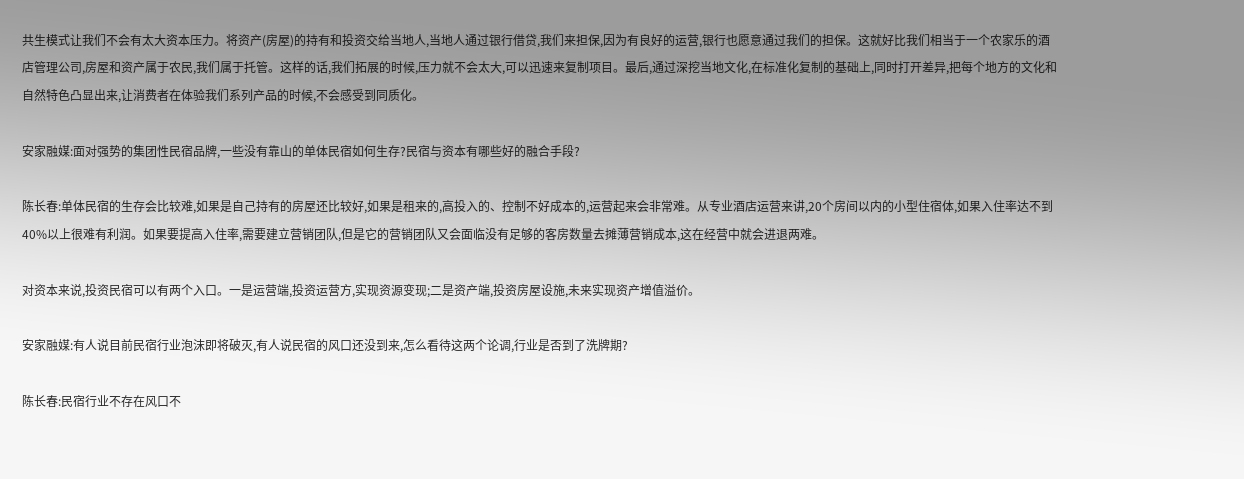共生模式让我们不会有太大资本压力。将资产(房屋)的持有和投资交给当地人,当地人通过银行借贷,我们来担保,因为有良好的运营,银行也愿意通过我们的担保。这就好比我们相当于一个农家乐的酒店管理公司,房屋和资产属于农民,我们属于托管。这样的话,我们拓展的时候,压力就不会太大,可以迅速来复制项目。最后,通过深挖当地文化,在标准化复制的基础上,同时打开差异,把每个地方的文化和自然特色凸显出来,让消费者在体验我们系列产品的时候,不会感受到同质化。

安家融媒:面对强势的集团性民宿品牌,一些没有靠山的单体民宿如何生存?民宿与资本有哪些好的融合手段?

陈长春:单体民宿的生存会比较难,如果是自己持有的房屋还比较好,如果是租来的,高投入的、控制不好成本的,运营起来会非常难。从专业酒店运营来讲,20个房间以内的小型住宿体,如果入住率达不到40%以上很难有利润。如果要提高入住率,需要建立营销团队,但是它的营销团队又会面临没有足够的客房数量去摊薄营销成本,这在经营中就会进退两难。

对资本来说,投资民宿可以有两个入口。一是运营端,投资运营方,实现资源变现;二是资产端,投资房屋设施,未来实现资产增值溢价。

安家融媒:有人说目前民宿行业泡沫即将破灭,有人说民宿的风口还没到来,怎么看待这两个论调,行业是否到了洗牌期?

陈长春:民宿行业不存在风口不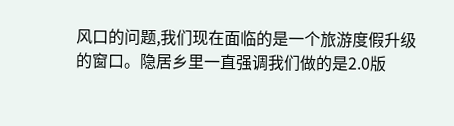风口的问题,我们现在面临的是一个旅游度假升级的窗口。隐居乡里一直强调我们做的是2.0版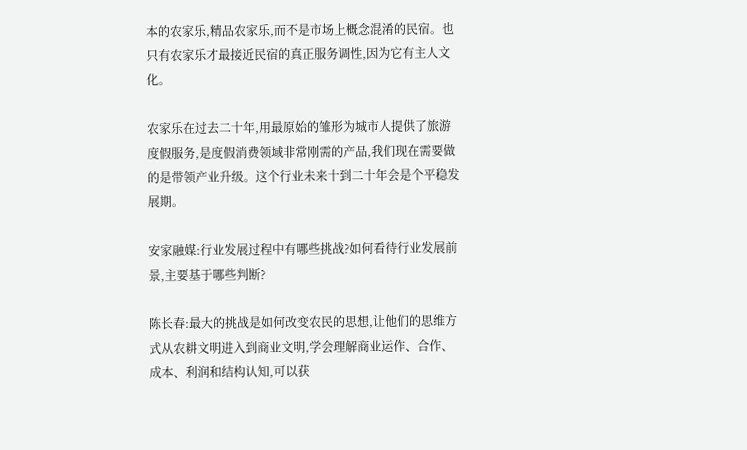本的农家乐,精品农家乐,而不是市场上概念混淆的民宿。也只有农家乐才最接近民宿的真正服务调性,因为它有主人文化。

农家乐在过去二十年,用最原始的雏形为城市人提供了旅游度假服务,是度假消费领域非常刚需的产品,我们现在需要做的是带领产业升级。这个行业未来十到二十年会是个平稳发展期。

安家融媒:行业发展过程中有哪些挑战?如何看待行业发展前景,主要基于哪些判断?

陈长春:最大的挑战是如何改变农民的思想,让他们的思维方式从农耕文明进入到商业文明,学会理解商业运作、合作、成本、利润和结构认知,可以获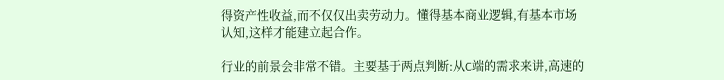得资产性收益,而不仅仅出卖劳动力。懂得基本商业逻辑,有基本市场认知,这样才能建立起合作。

行业的前景会非常不错。主要基于两点判断:从C端的需求来讲,高速的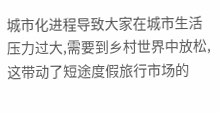城市化进程导致大家在城市生活压力过大,需要到乡村世界中放松,这带动了短途度假旅行市场的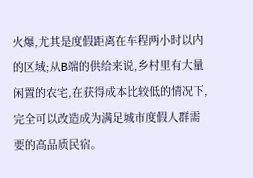火爆,尤其是度假距离在车程两小时以内的区域;从B端的供给来说,乡村里有大量闲置的农宅,在获得成本比较低的情况下,完全可以改造成为满足城市度假人群需要的高品质民宿。